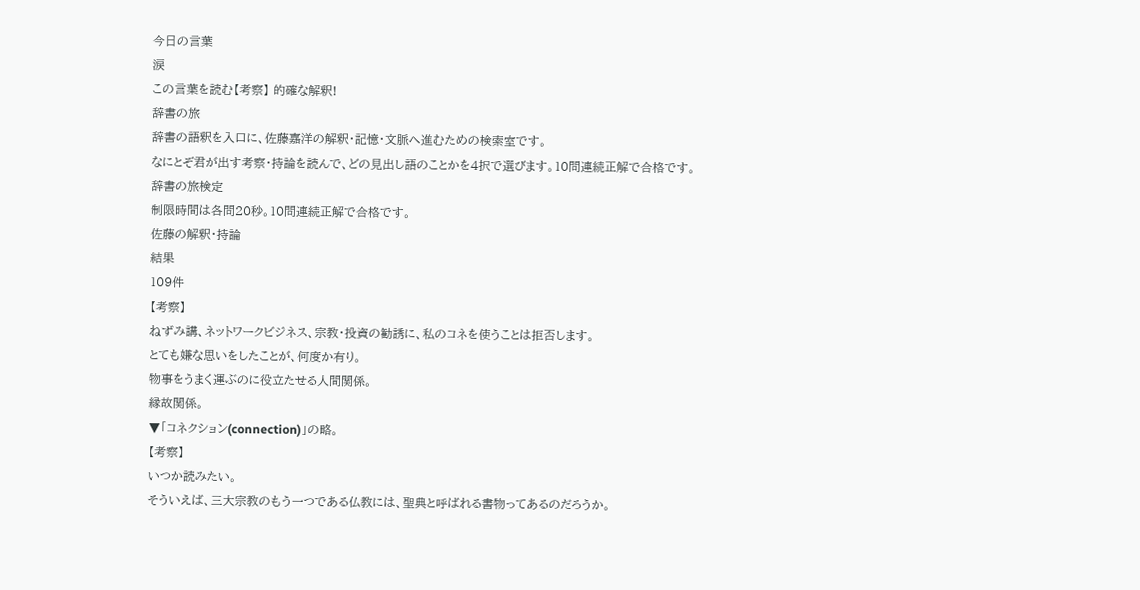今日の言葉
涙
この言葉を読む【考察】 的確な解釈!
辞書の旅
辞書の語釈を入口に、佐藤嘉洋の解釈・記憶・文脈へ進むための検索室です。
なにとぞ君が出す考察・持論を読んで、どの見出し語のことかを4択で選びます。10問連続正解で合格です。
辞書の旅検定
制限時間は各問20秒。10問連続正解で合格です。
佐藤の解釈・持論
結果
109件
【考察】
ねずみ講、ネットワークビジネス、宗教・投資の勧誘に、私のコネを使うことは拒否します。
とても嫌な思いをしたことが、何度か有り。
物事をうまく運ぶのに役立たせる人間関係。
縁故関係。
▼「コネクション(connection)」の略。
【考察】
いつか読みたい。
そういえば、三大宗教のもう一つである仏教には、聖典と呼ばれる書物ってあるのだろうか。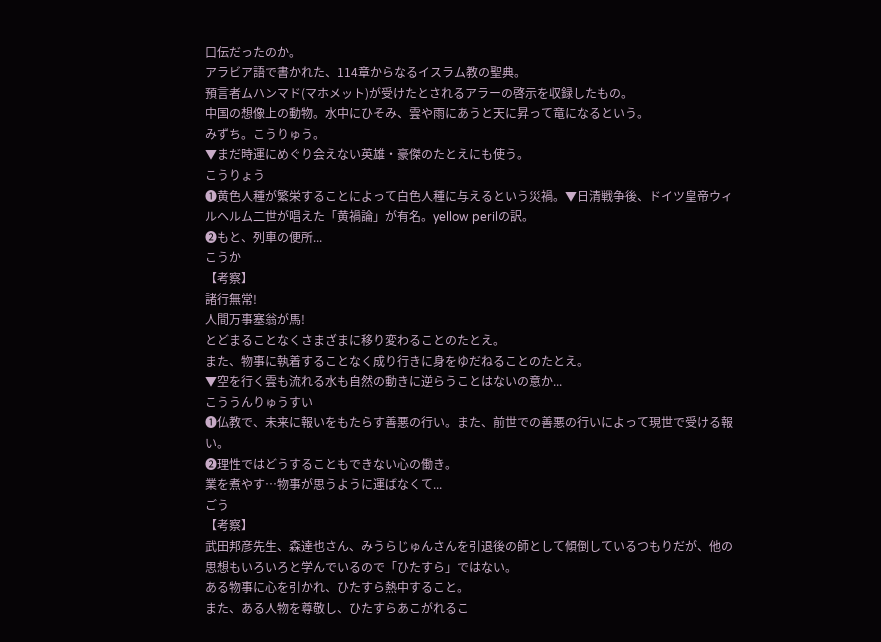口伝だったのか。
アラビア語で書かれた、114章からなるイスラム教の聖典。
預言者ムハンマド(マホメット)が受けたとされるアラーの啓示を収録したもの。
中国の想像上の動物。水中にひそみ、雲や雨にあうと天に昇って竜になるという。
みずち。こうりゅう。
▼まだ時運にめぐり会えない英雄・豪傑のたとえにも使う。
こうりょう
❶黄色人種が繁栄することによって白色人種に与えるという災禍。▼日清戦争後、ドイツ皇帝ウィルヘルム二世が唱えた「黄禍論」が有名。yellow perilの訳。
❷もと、列車の便所...
こうか
【考察】
諸行無常!
人間万事塞翁が馬!
とどまることなくさまざまに移り変わることのたとえ。
また、物事に執着することなく成り行きに身をゆだねることのたとえ。
▼空を行く雲も流れる水も自然の動きに逆らうことはないの意か...
こううんりゅうすい
❶仏教で、未来に報いをもたらす善悪の行い。また、前世での善悪の行いによって現世で受ける報い。
❷理性ではどうすることもできない心の働き。
業を煮やす…物事が思うように運ばなくて...
ごう
【考察】
武田邦彦先生、森達也さん、みうらじゅんさんを引退後の師として傾倒しているつもりだが、他の思想もいろいろと学んでいるので「ひたすら」ではない。
ある物事に心を引かれ、ひたすら熱中すること。
また、ある人物を尊敬し、ひたすらあこがれるこ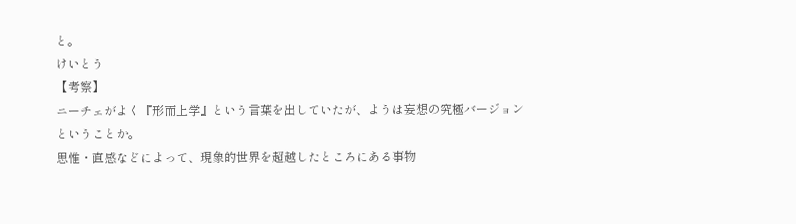と。
けいとう
【考察】
ニーチェがよく『形而上学』という言葉を出していたが、ようは妄想の究極バージョンということか。
思惟・直感などによって、現象的世界を超越したところにある事物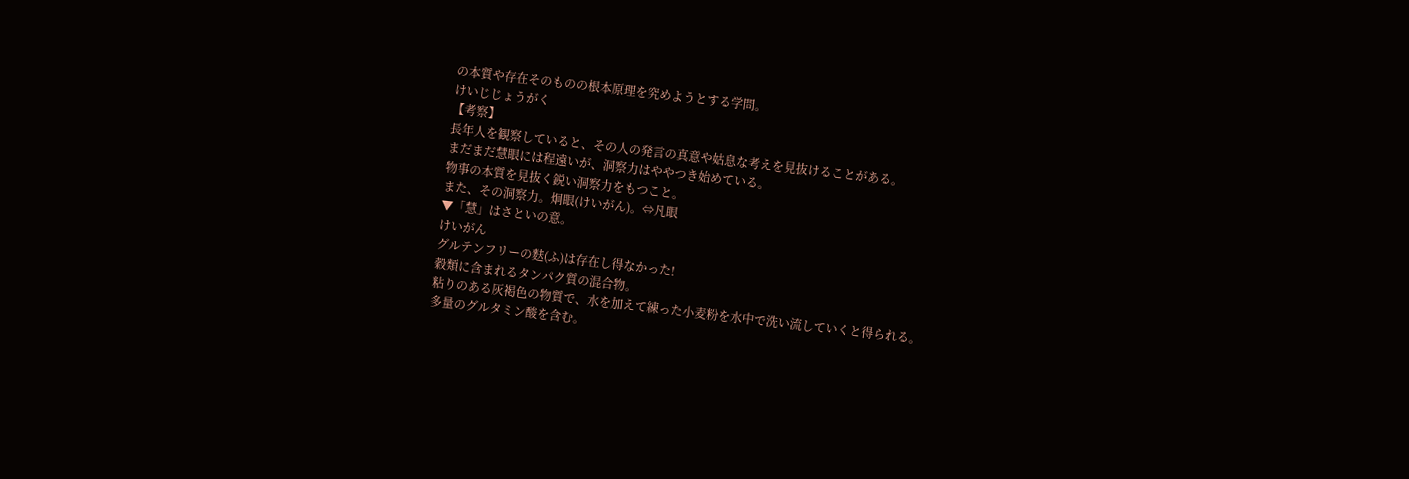の本質や存在そのものの根本原理を究めようとする学問。
けいじじょうがく
【考察】
長年人を観察していると、その人の発言の真意や姑息な考えを見抜けることがある。
まだまだ慧眼には程遠いが、洞察力はややつき始めている。
物事の本質を見抜く鋭い洞察力をもつこと。
また、その洞察力。炯眼(けいがん)。⇔凡眼
▼「慧」はさといの意。
けいがん
グルテンフリーの麩(ふ)は存在し得なかった!
穀類に含まれるタンパク質の混合物。
粘りのある灰褐色の物質で、水を加えて練った小麦粉を水中で洗い流していくと得られる。
多量のグルタミン酸を含む。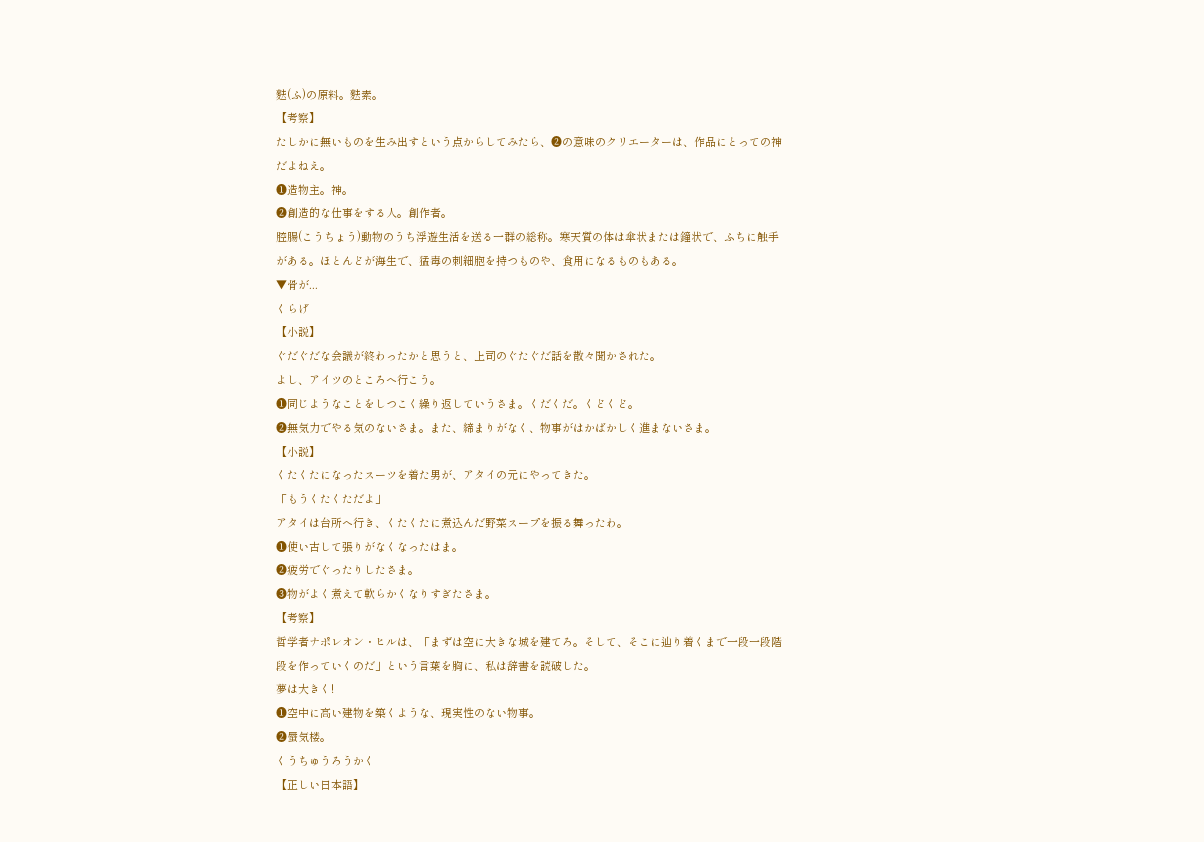麩(ふ)の原料。麩素。
【考察】
たしかに無いものを生み出すという点からしてみたら、❷の意味のクリエーターは、作品にとっての神だよねえ。
❶造物主。神。
❷創造的な仕事をする人。創作者。
腔腸(こうちょう)動物のうち浮遊生活を送る一群の総称。寒天質の体は傘状または鐘状で、ふちに触手がある。ほとんどが海生で、猛毒の刺細胞を持つものや、食用になるものもある。
▼骨が...
くらげ
【小説】
ぐだぐだな会議が終わったかと思うと、上司のぐたぐだ話を散々聞かされた。
よし、アイツのところへ行こう。
❶同じようなことをしつこく繰り返していうさま。くだくだ。くどくど。
❷無気力でやる気のないさま。また、締まりがなく、物事がはかばかしく進まないさま。
【小説】
くたくたになったスーツを着た男が、アタイの元にやってきた。
「もうくたくただよ」
アタイは台所へ行き、くたくたに煮込んだ野菜スープを振る舞ったわ。
❶使い古して張りがなくなったはま。
❷疲労でぐったりしたさま。
❸物がよく煮えて軟らかくなりすぎたさま。
【考察】
哲学者ナポレオン・ヒルは、「まずは空に大きな城を建てろ。そして、そこに辿り着くまで一段一段階段を作っていくのだ」という言葉を胸に、私は辞書を読破した。
夢は大きく!
❶空中に高い建物を築くような、現実性のない物事。
❷蜃気楼。
くうちゅうろうかく
【正しい日本語】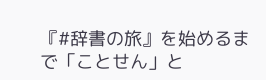『#辞書の旅』を始めるまで「ことせん」と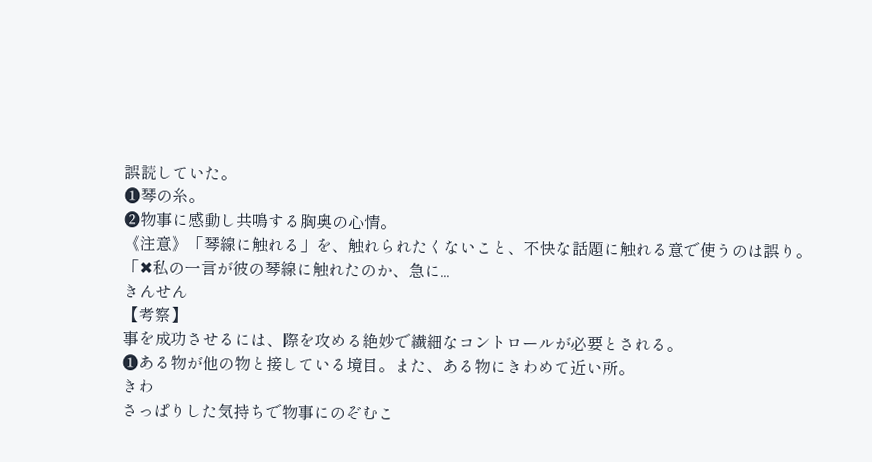誤読していた。
❶琴の糸。
❷物事に感動し共鳴する胸奥の心情。
《注意》「琴線に触れる」を、触れられたくないこと、不快な話題に触れる意で使うのは誤り。「✖私の一言が彼の琴線に触れたのか、急に...
きんせん
【考察】
事を成功させるには、際を攻める絶妙で繊細なコントロールが必要とされる。
❶ある物が他の物と接している境目。また、ある物にきわめて近い所。
きわ
さっぱりした気持ちで物事にのぞむこ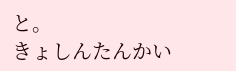と。
きょしんたんかい